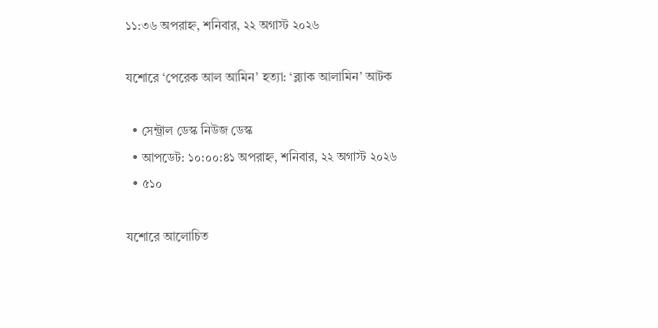১১:৩৬ অপরাহ্ন, শনিবার, ২২ অগাস্ট ২০২৬

যশোরে ‘পেরেক আল আমিন’ হত্যা: ‘ব্ল্যাক আলামিন’ আটক

  • সেন্ট্রাল ডেস্ক নিউজ ডেস্ক
  • আপডেট: ১০:০০:৪১ অপরাহ্ন, শনিবার, ২২ অগাস্ট ২০২৬
  • ৫১০

যশোরে আলোচিত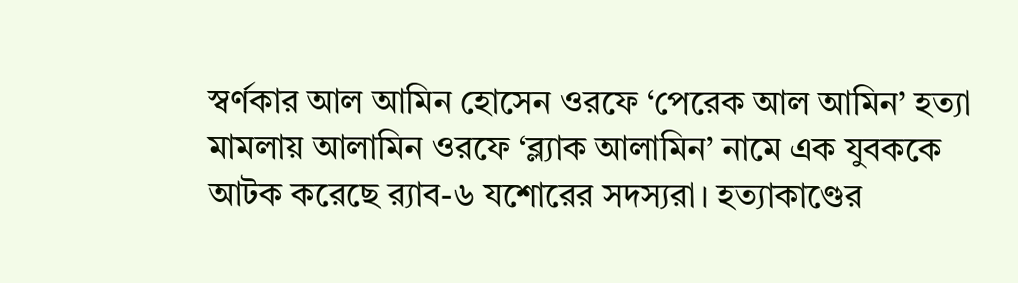স্বর্ণকার আল আমিন হোসেন ওরফে ‘পেরেক আল আমিন’ হত্যা মামলায় আলামিন ওরফে ‘ব্ল্যাক আলামিন’ নামে এক যুবককে আটক করেছে র‌্যাব-৬ যশোরের সদস্যরা। হত্যাকাণ্ডের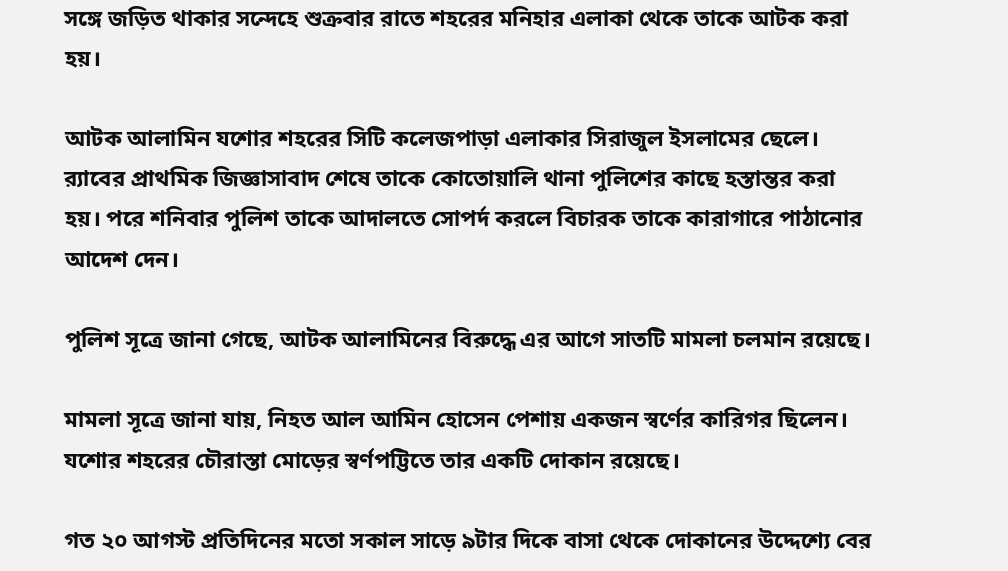সঙ্গে জড়িত থাকার সন্দেহে শুক্রবার রাতে শহরের মনিহার এলাকা থেকে তাকে আটক করা হয়।

আটক আলামিন যশোর শহরের সিটি কলেজপাড়া এলাকার সিরাজুল ইসলামের ছেলে। র‌্যাবের প্রাথমিক জিজ্ঞাসাবাদ শেষে তাকে কোতোয়ালি থানা পুলিশের কাছে হস্তান্তর করা হয়। পরে শনিবার পুলিশ তাকে আদালতে সোপর্দ করলে বিচারক তাকে কারাগারে পাঠানোর আদেশ দেন।

পুলিশ সূত্রে জানা গেছে, আটক আলামিনের বিরুদ্ধে এর আগে সাতটি মামলা চলমান রয়েছে।

মামলা সূত্রে জানা যায়, নিহত আল আমিন হোসেন পেশায় একজন স্বর্ণের কারিগর ছিলেন। যশোর শহরের চৌরাস্তা মোড়ের স্বর্ণপট্টিতে তার একটি দোকান রয়েছে।

গত ২০ আগস্ট প্রতিদিনের মতো সকাল সাড়ে ৯টার দিকে বাসা থেকে দোকানের উদ্দেশ্যে বের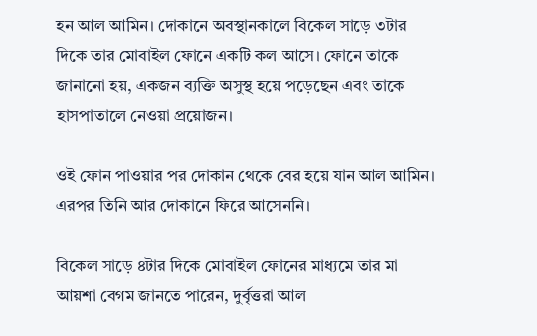হন আল আমিন। দোকানে অবস্থানকালে বিকেল সাড়ে ৩টার দিকে তার মোবাইল ফোনে একটি কল আসে। ফোনে তাকে জানানো হয়, একজন ব্যক্তি অসুস্থ হয়ে পড়েছেন এবং তাকে হাসপাতালে নেওয়া প্রয়োজন।

ওই ফোন পাওয়ার পর দোকান থেকে বের হয়ে যান আল আমিন। এরপর তিনি আর দোকানে ফিরে আসেননি।

বিকেল সাড়ে ৪টার দিকে মোবাইল ফোনের মাধ্যমে তার মা আয়শা বেগম জানতে পারেন, দুর্বৃত্তরা আল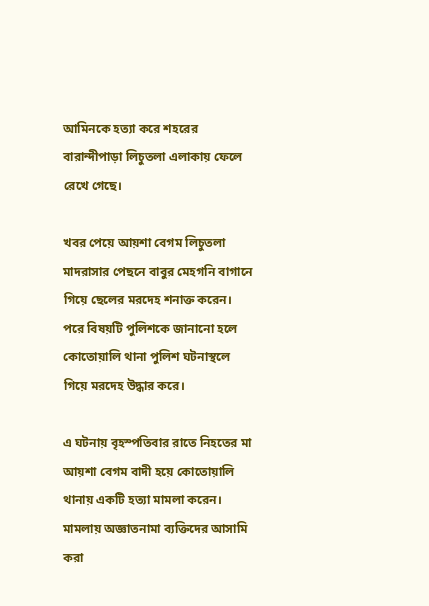আমিনকে হত্যা করে শহরের বারান্দীপাড়া লিচুতলা এলাকায় ফেলে রেখে গেছে।

খবর পেয়ে আয়শা বেগম লিচুতলা মাদরাসার পেছনে বাবুর মেহগনি বাগানে গিয়ে ছেলের মরদেহ শনাক্ত করেন। পরে বিষয়টি পুলিশকে জানানো হলে কোতোয়ালি থানা পুলিশ ঘটনাস্থলে গিয়ে মরদেহ উদ্ধার করে।

এ ঘটনায় বৃহস্পতিবার রাতে নিহতের মা আয়শা বেগম বাদী হয়ে কোতোয়ালি থানায় একটি হত্যা মামলা করেন। মামলায় অজ্ঞাতনামা ব্যক্তিদের আসামি করা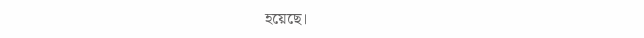হয়েছে।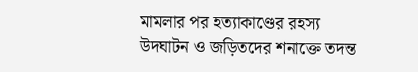মামলার পর হত্যাকাণ্ডের রহস্য উদঘাটন ও জড়িতদের শনাক্তে তদন্ত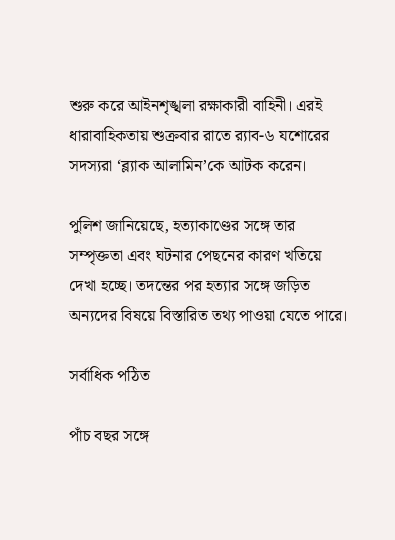শুরু করে আইনশৃঙ্খলা রক্ষাকারী বাহিনী। এরই ধারাবাহিকতায় শুক্রবার রাতে র‌্যাব-৬ যশোরের সদস্যরা ‘ব্ল্যাক আলামিন’কে আটক করেন।

পুলিশ জানিয়েছে, হত্যাকাণ্ডের সঙ্গে তার সম্পৃক্ততা এবং ঘটনার পেছনের কারণ খতিয়ে দেখা হচ্ছে। তদন্তের পর হত্যার সঙ্গে জড়িত অন্যদের বিষয়ে বিস্তারিত তথ্য পাওয়া যেতে পারে।

সর্বাধিক পঠিত

পাঁচ বছর সঙ্গে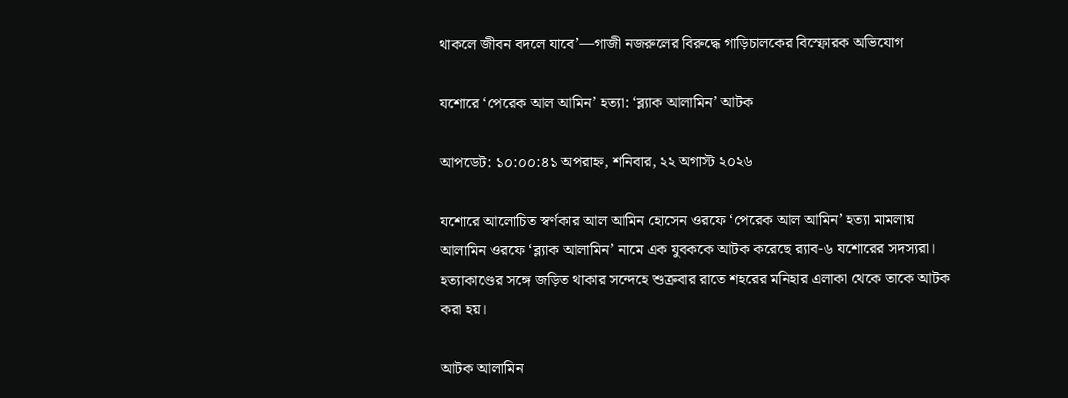থাকলে জীবন বদলে যাবে’—গাজী নজরুলের বিরুদ্ধে গাড়িচালকের বিস্ফোরক অভিযোগ

যশোরে ‘পেরেক আল আমিন’ হত্যা: ‘ব্ল্যাক আলামিন’ আটক

আপডেট: ১০:০০:৪১ অপরাহ্ন, শনিবার, ২২ অগাস্ট ২০২৬

যশোরে আলোচিত স্বর্ণকার আল আমিন হোসেন ওরফে ‘পেরেক আল আমিন’ হত্যা মামলায় আলামিন ওরফে ‘ব্ল্যাক আলামিন’ নামে এক যুবককে আটক করেছে র‌্যাব-৬ যশোরের সদস্যরা। হত্যাকাণ্ডের সঙ্গে জড়িত থাকার সন্দেহে শুক্রবার রাতে শহরের মনিহার এলাকা থেকে তাকে আটক করা হয়।

আটক আলামিন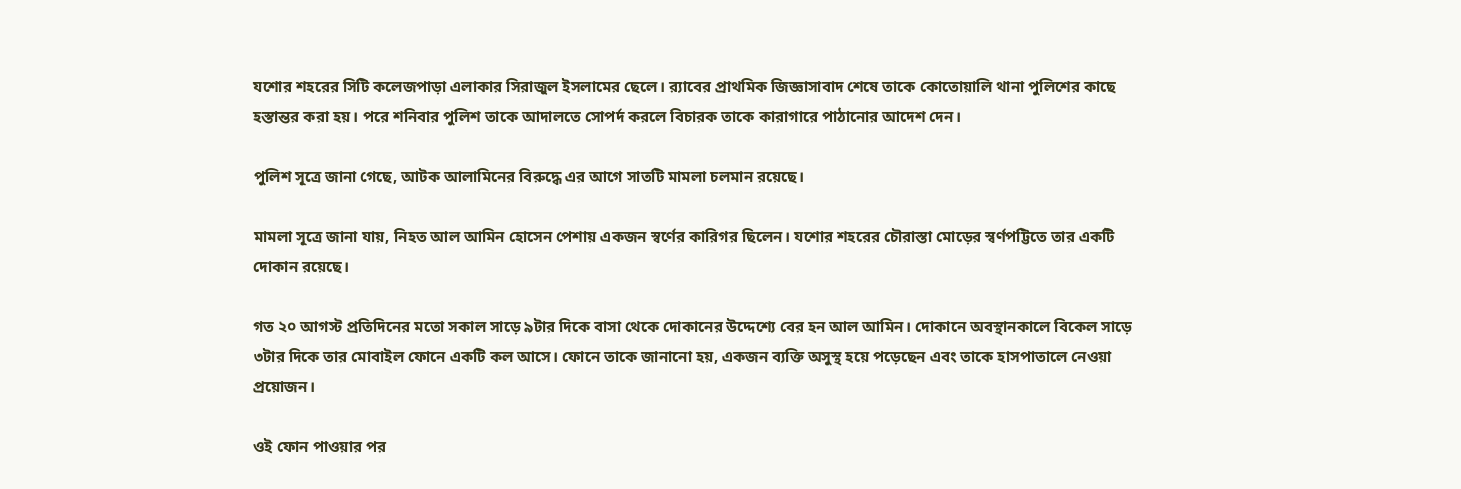যশোর শহরের সিটি কলেজপাড়া এলাকার সিরাজুল ইসলামের ছেলে। র‌্যাবের প্রাথমিক জিজ্ঞাসাবাদ শেষে তাকে কোতোয়ালি থানা পুলিশের কাছে হস্তান্তর করা হয়। পরে শনিবার পুলিশ তাকে আদালতে সোপর্দ করলে বিচারক তাকে কারাগারে পাঠানোর আদেশ দেন।

পুলিশ সূত্রে জানা গেছে, আটক আলামিনের বিরুদ্ধে এর আগে সাতটি মামলা চলমান রয়েছে।

মামলা সূত্রে জানা যায়, নিহত আল আমিন হোসেন পেশায় একজন স্বর্ণের কারিগর ছিলেন। যশোর শহরের চৌরাস্তা মোড়ের স্বর্ণপট্টিতে তার একটি দোকান রয়েছে।

গত ২০ আগস্ট প্রতিদিনের মতো সকাল সাড়ে ৯টার দিকে বাসা থেকে দোকানের উদ্দেশ্যে বের হন আল আমিন। দোকানে অবস্থানকালে বিকেল সাড়ে ৩টার দিকে তার মোবাইল ফোনে একটি কল আসে। ফোনে তাকে জানানো হয়, একজন ব্যক্তি অসুস্থ হয়ে পড়েছেন এবং তাকে হাসপাতালে নেওয়া প্রয়োজন।

ওই ফোন পাওয়ার পর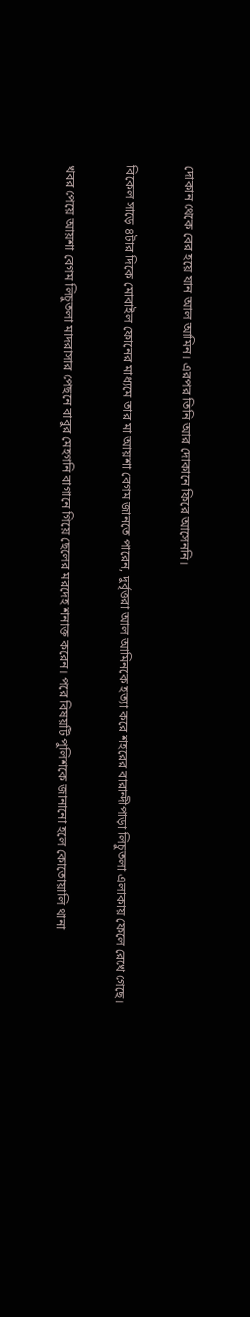দোকান থেকে বের হয়ে যান আল আমিন। এরপর তিনি আর দোকানে ফিরে আসেননি।

বিকেল সাড়ে ৪টার দিকে মোবাইল ফোনের মাধ্যমে তার মা আয়শা বেগম জানতে পারেন, দুর্বৃত্তরা আল আমিনকে হত্যা করে শহরের বারান্দীপাড়া লিচুতলা এলাকায় ফেলে রেখে গেছে।

খবর পেয়ে আয়শা বেগম লিচুতলা মাদরাসার পেছনে বাবুর মেহগনি বাগানে গিয়ে ছেলের মরদেহ শনাক্ত করেন। পরে বিষয়টি পুলিশকে জানানো হলে কোতোয়ালি থানা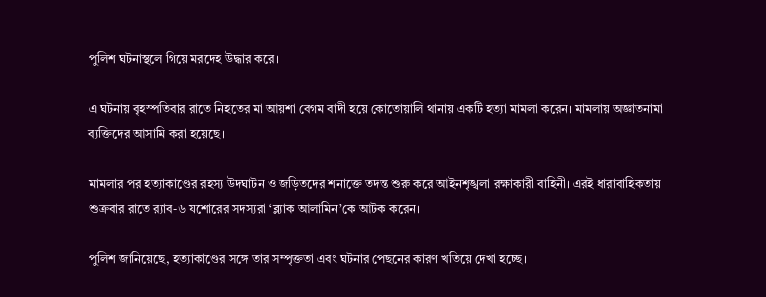পুলিশ ঘটনাস্থলে গিয়ে মরদেহ উদ্ধার করে।

এ ঘটনায় বৃহস্পতিবার রাতে নিহতের মা আয়শা বেগম বাদী হয়ে কোতোয়ালি থানায় একটি হত্যা মামলা করেন। মামলায় অজ্ঞাতনামা ব্যক্তিদের আসামি করা হয়েছে।

মামলার পর হত্যাকাণ্ডের রহস্য উদঘাটন ও জড়িতদের শনাক্তে তদন্ত শুরু করে আইনশৃঙ্খলা রক্ষাকারী বাহিনী। এরই ধারাবাহিকতায় শুক্রবার রাতে র‌্যাব-৬ যশোরের সদস্যরা ‘ব্ল্যাক আলামিন’কে আটক করেন।

পুলিশ জানিয়েছে, হত্যাকাণ্ডের সঙ্গে তার সম্পৃক্ততা এবং ঘটনার পেছনের কারণ খতিয়ে দেখা হচ্ছে।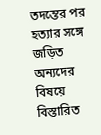তদন্তের পর হত্যার সঙ্গে জড়িত অন্যদের বিষয়ে বিস্তারিত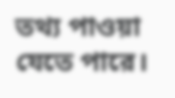তথ্য পাওয়া যেতে পারে।